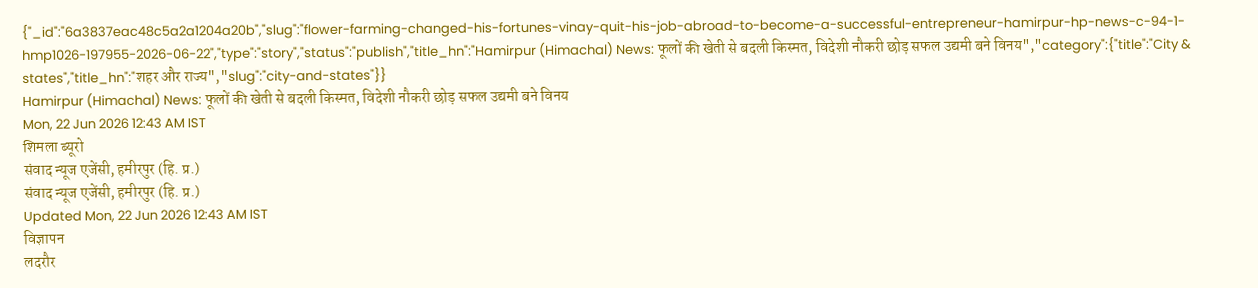{"_id":"6a3837eac48c5a2a1204a20b","slug":"flower-farming-changed-his-fortunes-vinay-quit-his-job-abroad-to-become-a-successful-entrepreneur-hamirpur-hp-news-c-94-1-hmp1026-197955-2026-06-22","type":"story","status":"publish","title_hn":"Hamirpur (Himachal) News: फूलों की खेती से बदली किस्मत, विदेशी नौकरी छोड़ सफल उद्यमी बने विनय","category":{"title":"City & states","title_hn":"शहर और राज्य","slug":"city-and-states"}}
Hamirpur (Himachal) News: फूलों की खेती से बदली किस्मत, विदेशी नौकरी छोड़ सफल उद्यमी बने विनय
Mon, 22 Jun 2026 12:43 AM IST
शिमला ब्यूरो
संवाद न्यूज एजेंसी, हमीरपुर (हि. प्र.)
संवाद न्यूज एजेंसी, हमीरपुर (हि. प्र.)
Updated Mon, 22 Jun 2026 12:43 AM IST
विज्ञापन
लदरौर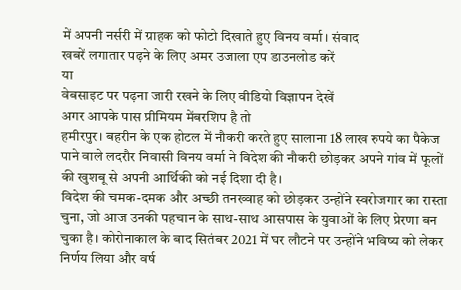में अपनी नर्सरी में ग्राहक को फोटो दिखाते हुए विनय वर्मा। संवाद
खबरें लगातार पढ़ने के लिए अमर उजाला एप डाउनलोड करें
या
वेबसाइट पर पढ़ना जारी रखने के लिए वीडियो विज्ञापन देखें
अगर आपके पास प्रीमियम मेंबरशिप है तो
हमीरपुर। बहरीन के एक होटल में नौकरी करते हुए सालाना 18 लाख रुपये का पैकेज पाने वाले लदरौर निवासी विनय वर्मा ने विदेश की नौकरी छोड़कर अपने गांव में फूलों की खुशबू से अपनी आर्थिकी को नई दिशा दी है।
विदेश की चमक-दमक और अच्छी तनख्वाह को छोड़कर उन्होंने स्वरोजगार का रास्ता चुना, जो आज उनकी पहचान के साथ-साथ आसपास के युवाओं के लिए प्रेरणा बन चुका है। कोरोनाकाल के बाद सितंबर 2021 में घर लौटने पर उन्होंने भविष्य को लेकर निर्णय लिया और वर्ष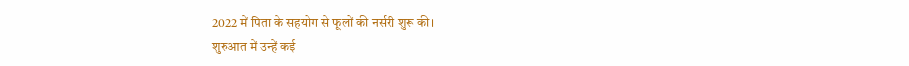2022 में पिता के सहयोग से फूलों की नर्सरी शुरू की।
शुरुआत में उन्हें कई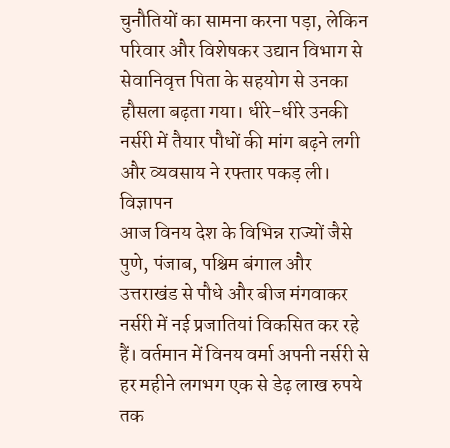चुनौतियों का सामना करना पड़ा, लेकिन परिवार और विशेषकर उद्यान विभाग से सेवानिवृत्त पिता के सहयोग से उनका हौसला बढ़ता गया। धीरे-धीरे उनकी नर्सरी में तैयार पौधों की मांग बढ़ने लगी और व्यवसाय ने रफ्तार पकड़ ली।
विज्ञापन
आज विनय देश के विभिन्न राज्यों जैसे पुणे, पंजाब, पश्चिम बंगाल और उत्तराखंड से पौधे और बीज मंगवाकर नर्सरी में नई प्रजातियां विकसित कर रहे हैं। वर्तमान में विनय वर्मा अपनी नर्सरी से हर महीने लगभग एक से डेढ़ लाख रुपये तक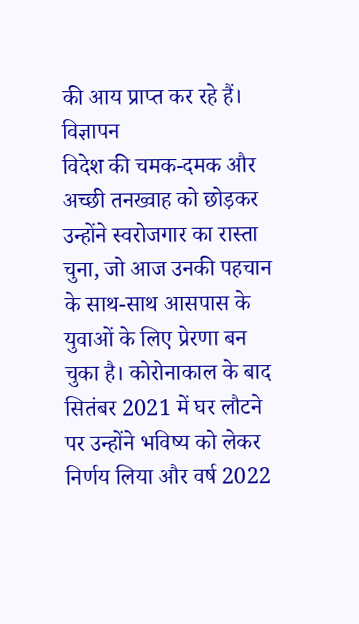की आय प्राप्त कर रहे हैं।
विज्ञापन
विदेश की चमक-दमक और अच्छी तनख्वाह को छोड़कर उन्होंने स्वरोजगार का रास्ता चुना, जो आज उनकी पहचान के साथ-साथ आसपास के युवाओं के लिए प्रेरणा बन चुका है। कोरोनाकाल के बाद सितंबर 2021 में घर लौटने पर उन्होंने भविष्य को लेकर निर्णय लिया और वर्ष 2022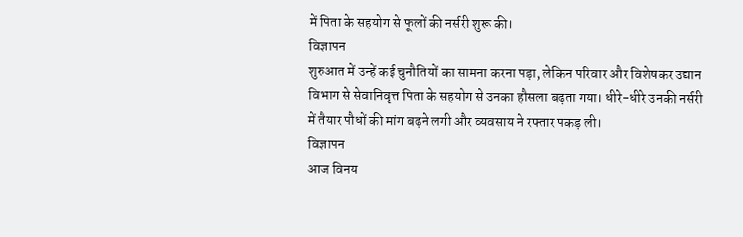में पिता के सहयोग से फूलों की नर्सरी शुरू की।
विज्ञापन
शुरुआत में उन्हें कई चुनौतियों का सामना करना पड़ा, लेकिन परिवार और विशेषकर उद्यान विभाग से सेवानिवृत्त पिता के सहयोग से उनका हौसला बढ़ता गया। धीरे-धीरे उनकी नर्सरी में तैयार पौधों की मांग बढ़ने लगी और व्यवसाय ने रफ्तार पकड़ ली।
विज्ञापन
आज विनय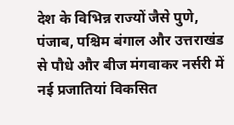देश के विभिन्न राज्यों जैसे पुणे, पंजाब, पश्चिम बंगाल और उत्तराखंड से पौधे और बीज मंगवाकर नर्सरी में नई प्रजातियां विकसित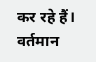कर रहे हैं। वर्तमान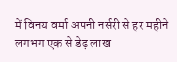में विनय वर्मा अपनी नर्सरी से हर महीने लगभग एक से डेढ़ लाख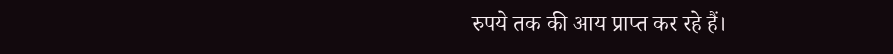रुपये तक की आय प्राप्त कर रहे हैं।